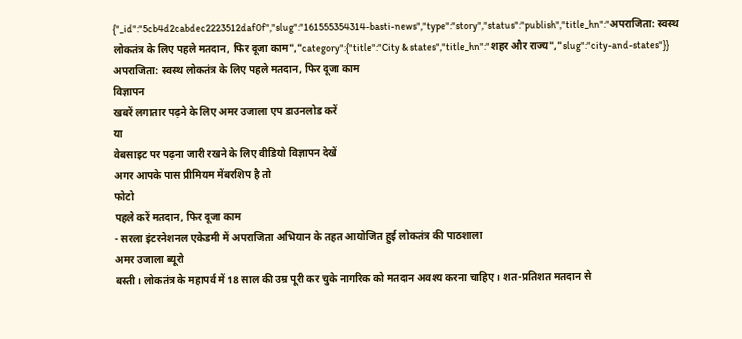{"_id":"5cb4d2cabdec2223512daf0f","slug":"161555354314-basti-news","type":"story","status":"publish","title_hn":"अपराजिता: स्वस्थ लोकतंत्र के लिए पहले मतदान, फिर दूजा काम","category":{"title":"City & states","title_hn":"शहर और राज्य","slug":"city-and-states"}}
अपराजिता: स्वस्थ लोकतंत्र के लिए पहले मतदान, फिर दूजा काम
विज्ञापन
खबरें लगातार पढ़ने के लिए अमर उजाला एप डाउनलोड करें
या
वेबसाइट पर पढ़ना जारी रखने के लिए वीडियो विज्ञापन देखें
अगर आपके पास प्रीमियम मेंबरशिप है तो
फोटो
पहले करें मतदान, फिर दूजा काम
- सरला इंटरनेशनल एकेडमी में अपराजिता अभियान के तहत आयोजित हुई लोकतंत्र की पाठशाला
अमर उजाला ब्यूरो
बस्ती। लोकतंत्र के महापर्व में 18 साल की उम्र पूरी कर चुके नागरिक को मतदान अवश्य करना चाहिए। शत-प्रतिशत मतदान से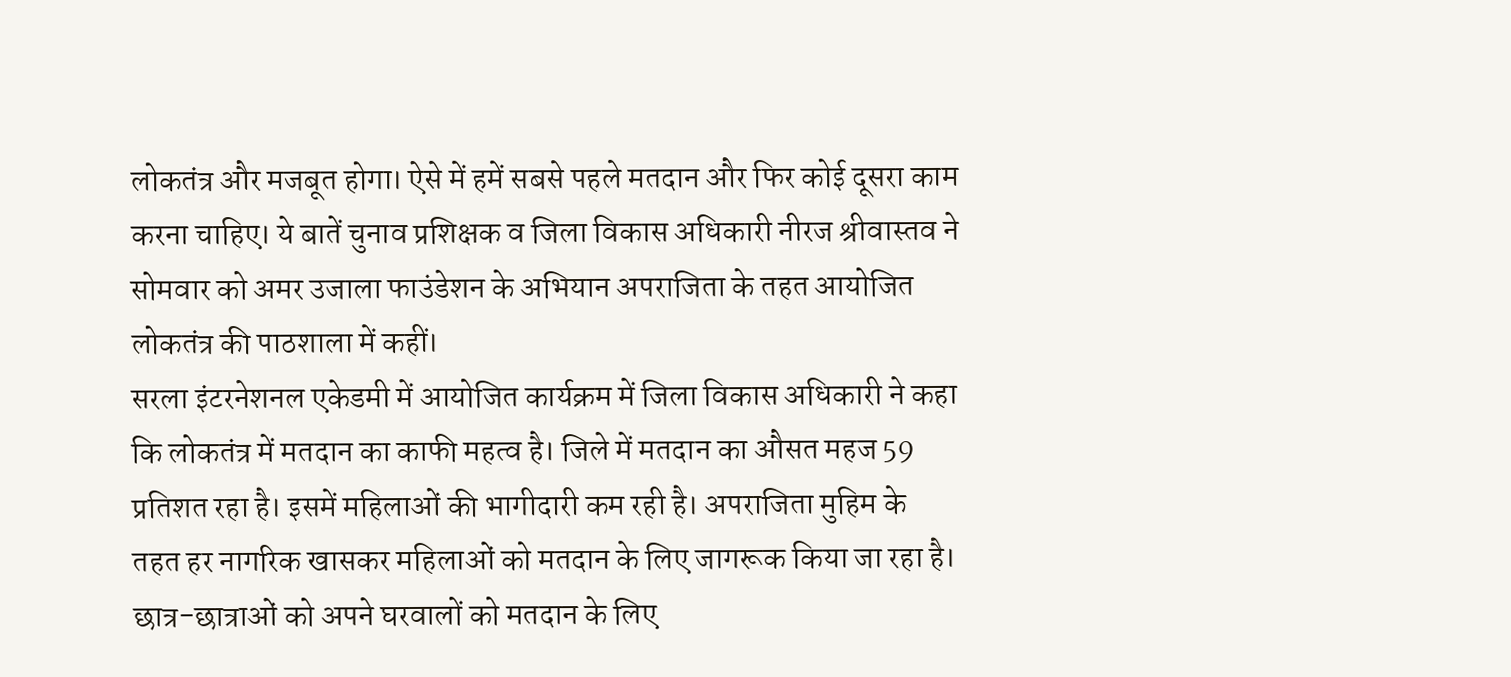लोकतंत्र और मजबूत होगा। ऐसे में हमें सबसे पहले मतदान और फिर कोई दूसरा काम करना चाहिए। ये बातें चुनाव प्रशिक्षक व जिला विकास अधिकारी नीरज श्रीवास्तव ने सोमवार को अमर उजाला फाउंडेशन के अभियान अपराजिता के तहत आयोजित लोकतंत्र की पाठशाला में कहीं।
सरला इंटरनेशनल एकेडमी में आयोजित कार्यक्रम में जिला विकास अधिकारी ने कहा कि लोकतंत्र में मतदान का काफी महत्व है। जिले में मतदान का औसत महज 59 प्रतिशत रहा है। इसमें महिलाओं की भागीदारी कम रही है। अपराजिता मुहिम के तहत हर नागरिक खासकर महिलाओं को मतदान के लिए जागरूक किया जा रहा है। छात्र-छात्राओं को अपने घरवालों को मतदान के लिए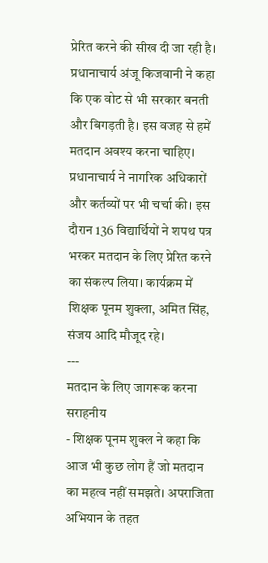प्रेरित करने की सीख दी जा रही है। प्रधानाचार्य अंजू किजवानी ने कहा कि एक वोट से भी सरकार बनती और बिगड़ती है। इस वजह से हमें मतदान अवश्य करना चाहिए। प्रधानाचार्य ने नागरिक अधिकारों और कर्तव्यों पर भी चर्चा की। इस दौरान 136 विद्यार्थियों ने शपथ पत्र भरकर मतदान के लिए प्रेरित करने का संकल्प लिया। कार्यक्रम में शिक्षक पूनम शुक्ला, अमित सिंह, संजय आदि मौजूद रहे।
---
मतदान के लिए जागरूक करना सराहनीय
- शिक्षक पूनम शुक्ल ने कहा कि आज भी कुछ लोग हैं जो मतदान का महत्व नहीं समझते। अपराजिता अभियान के तहत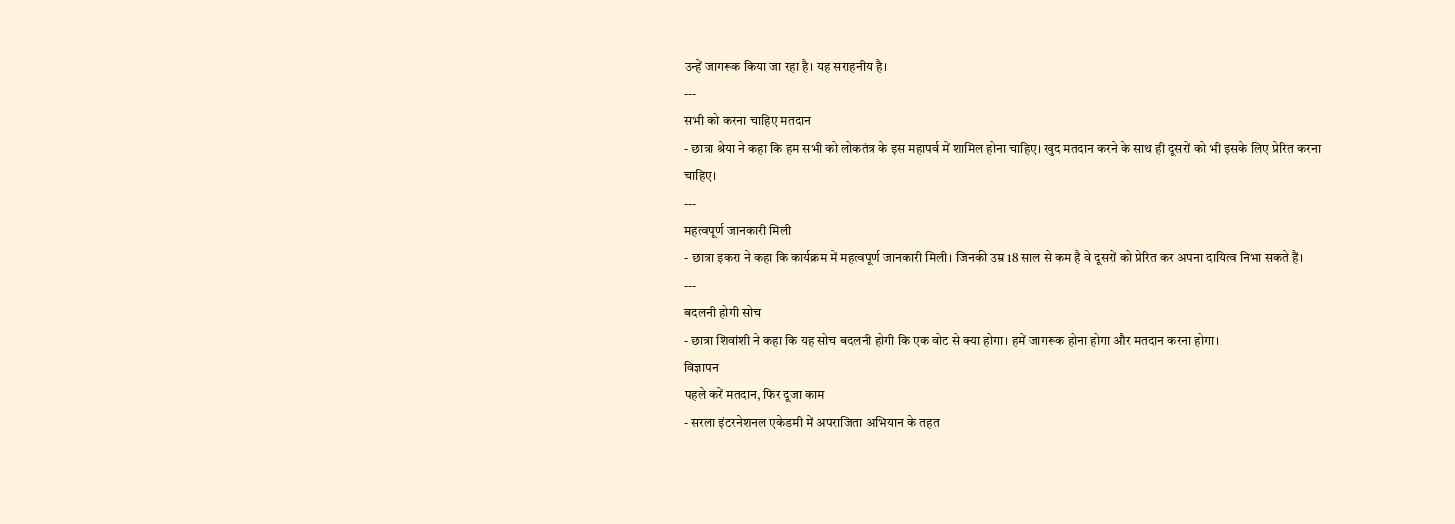उन्हें जागरूक किया जा रहा है। यह सराहनीय है।
---
सभी को करना चाहिए मतदान
- छात्रा श्रेया ने कहा कि हम सभी को लोकतंत्र के इस महापर्व में शामिल होना चाहिए। खुद मतदान करने के साथ ही दूसरों को भी इसके लिए प्रेरित करना चाहिए।
---
महत्वपूर्ण जानकारी मिली
- छात्रा इकरा ने कहा कि कार्यक्रम में महत्वपूर्ण जानकारी मिली। जिनकी उम्र 18 साल से कम है वे दूसरों को प्रेरित कर अपना दायित्व निभा सकते हैं।
---
बदलनी होगी सोच
- छात्रा शिवांशी ने कहा कि यह सोच बदलनी होगी कि एक वोट से क्या होगा। हमें जागरूक होना होगा और मतदान करना होगा।
विज्ञापन
पहले करें मतदान, फिर दूजा काम
- सरला इंटरनेशनल एकेडमी में अपराजिता अभियान के तहत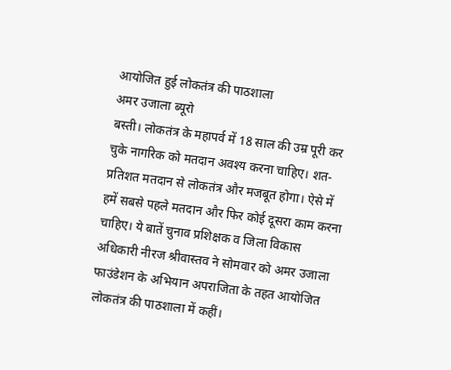आयोजित हुई लोकतंत्र की पाठशाला
अमर उजाला ब्यूरो
बस्ती। लोकतंत्र के महापर्व में 18 साल की उम्र पूरी कर चुके नागरिक को मतदान अवश्य करना चाहिए। शत-प्रतिशत मतदान से लोकतंत्र और मजबूत होगा। ऐसे में हमें सबसे पहले मतदान और फिर कोई दूसरा काम करना चाहिए। ये बातें चुनाव प्रशिक्षक व जिला विकास अधिकारी नीरज श्रीवास्तव ने सोमवार को अमर उजाला फाउंडेशन के अभियान अपराजिता के तहत आयोजित लोकतंत्र की पाठशाला में कहीं।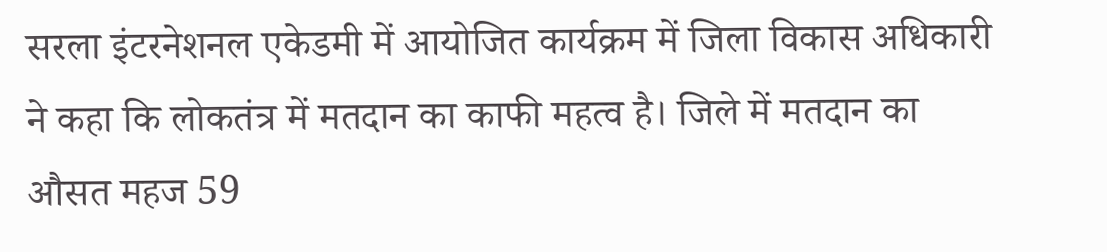सरला इंटरनेशनल एकेडमी में आयोजित कार्यक्रम में जिला विकास अधिकारी ने कहा कि लोकतंत्र में मतदान का काफी महत्व है। जिले में मतदान का औसत महज 59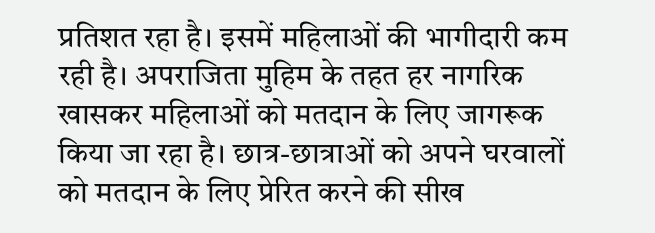प्रतिशत रहा है। इसमें महिलाओं की भागीदारी कम रही है। अपराजिता मुहिम के तहत हर नागरिक खासकर महिलाओं को मतदान के लिए जागरूक किया जा रहा है। छात्र-छात्राओं को अपने घरवालों को मतदान के लिए प्रेरित करने की सीख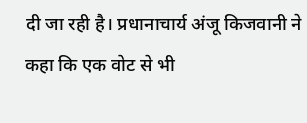दी जा रही है। प्रधानाचार्य अंजू किजवानी ने कहा कि एक वोट से भी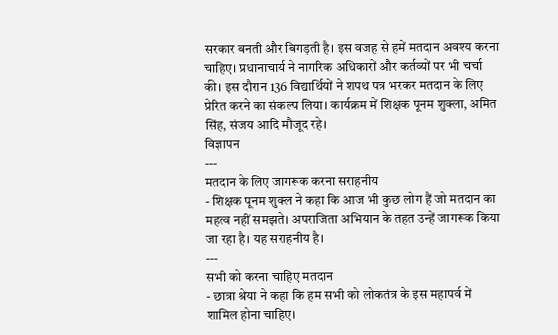सरकार बनती और बिगड़ती है। इस वजह से हमें मतदान अवश्य करना चाहिए। प्रधानाचार्य ने नागरिक अधिकारों और कर्तव्यों पर भी चर्चा की। इस दौरान 136 विद्यार्थियों ने शपथ पत्र भरकर मतदान के लिए प्रेरित करने का संकल्प लिया। कार्यक्रम में शिक्षक पूनम शुक्ला, अमित सिंह, संजय आदि मौजूद रहे।
विज्ञापन
---
मतदान के लिए जागरूक करना सराहनीय
- शिक्षक पूनम शुक्ल ने कहा कि आज भी कुछ लोग हैं जो मतदान का महत्व नहीं समझते। अपराजिता अभियान के तहत उन्हें जागरूक किया जा रहा है। यह सराहनीय है।
---
सभी को करना चाहिए मतदान
- छात्रा श्रेया ने कहा कि हम सभी को लोकतंत्र के इस महापर्व में शामिल होना चाहिए।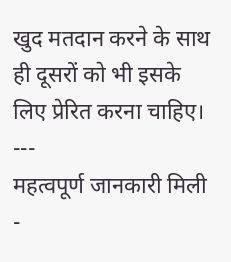खुद मतदान करने के साथ ही दूसरों को भी इसके लिए प्रेरित करना चाहिए।
---
महत्वपूर्ण जानकारी मिली
-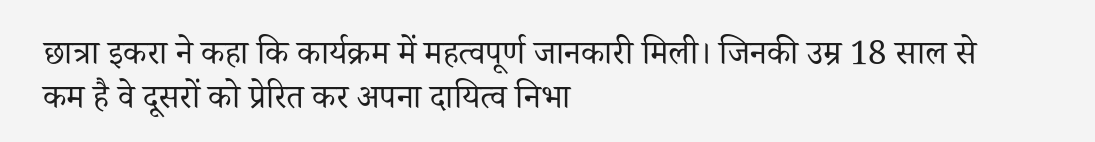छात्रा इकरा ने कहा कि कार्यक्रम में महत्वपूर्ण जानकारी मिली। जिनकी उम्र 18 साल से कम है वे दूसरों को प्रेरित कर अपना दायित्व निभा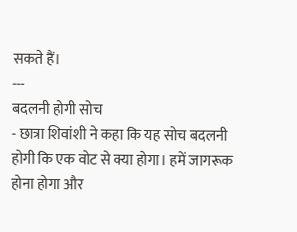सकते हैं।
---
बदलनी होगी सोच
- छात्रा शिवांशी ने कहा कि यह सोच बदलनी होगी कि एक वोट से क्या होगा। हमें जागरूक होना होगा और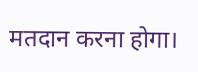मतदान करना होगा।